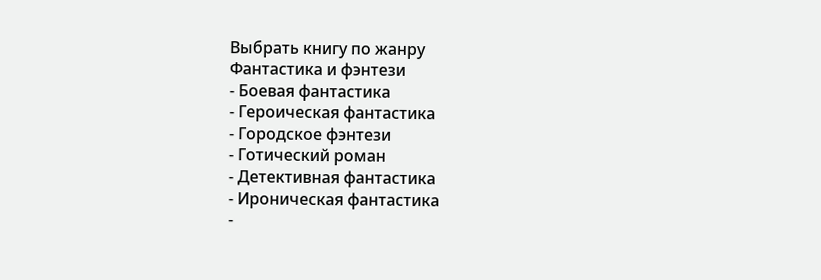Выбрать книгу по жанру
Фантастика и фэнтези
- Боевая фантастика
- Героическая фантастика
- Городское фэнтези
- Готический роман
- Детективная фантастика
- Ироническая фантастика
-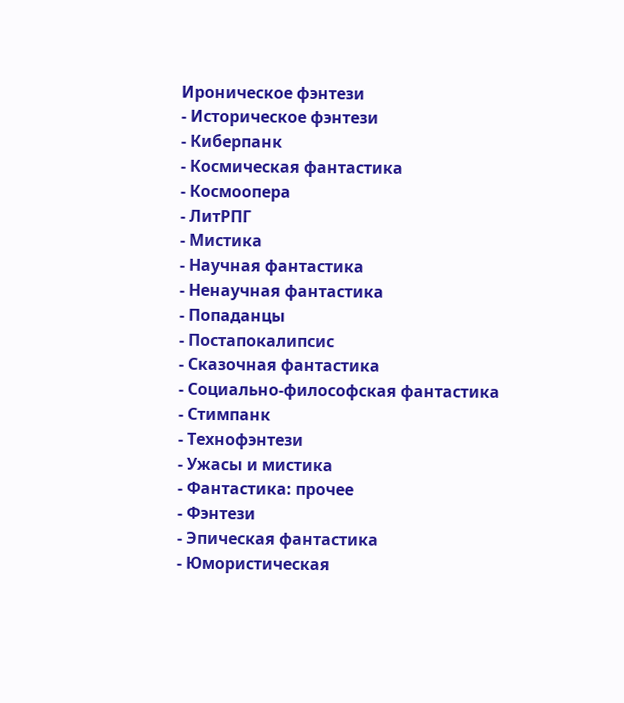Ироническое фэнтези
- Историческое фэнтези
- Киберпанк
- Космическая фантастика
- Космоопера
- ЛитРПГ
- Мистика
- Научная фантастика
- Ненаучная фантастика
- Попаданцы
- Постапокалипсис
- Сказочная фантастика
- Социально-философская фантастика
- Стимпанк
- Технофэнтези
- Ужасы и мистика
- Фантастика: прочее
- Фэнтези
- Эпическая фантастика
- Юмористическая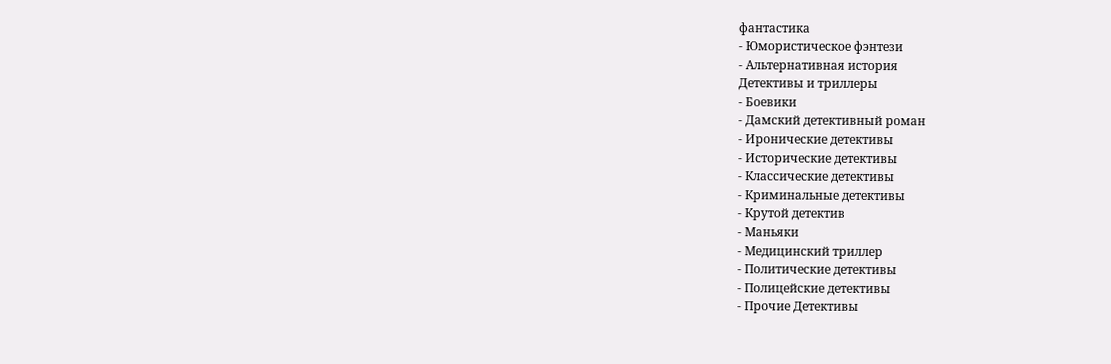фантастика
- Юмористическое фэнтези
- Альтернативная история
Детективы и триллеры
- Боевики
- Дамский детективный роман
- Иронические детективы
- Исторические детективы
- Классические детективы
- Криминальные детективы
- Крутой детектив
- Маньяки
- Медицинский триллер
- Политические детективы
- Полицейские детективы
- Прочие Детективы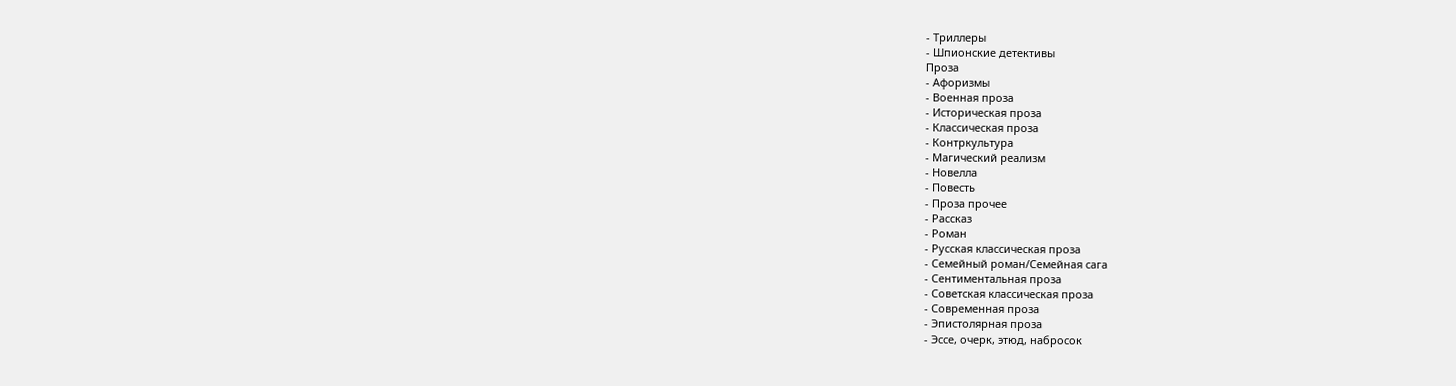- Триллеры
- Шпионские детективы
Проза
- Афоризмы
- Военная проза
- Историческая проза
- Классическая проза
- Контркультура
- Магический реализм
- Новелла
- Повесть
- Проза прочее
- Рассказ
- Роман
- Русская классическая проза
- Семейный роман/Семейная сага
- Сентиментальная проза
- Советская классическая проза
- Современная проза
- Эпистолярная проза
- Эссе, очерк, этюд, набросок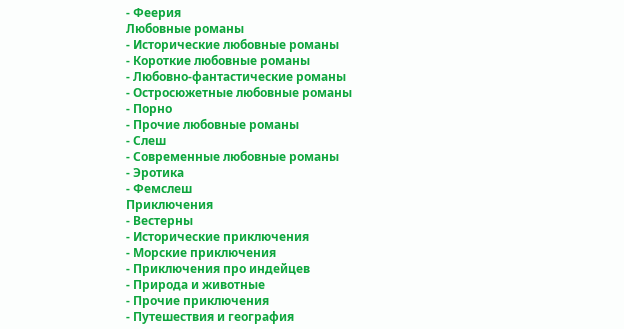- Феерия
Любовные романы
- Исторические любовные романы
- Короткие любовные романы
- Любовно-фантастические романы
- Остросюжетные любовные романы
- Порно
- Прочие любовные романы
- Слеш
- Современные любовные романы
- Эротика
- Фемслеш
Приключения
- Вестерны
- Исторические приключения
- Морские приключения
- Приключения про индейцев
- Природа и животные
- Прочие приключения
- Путешествия и география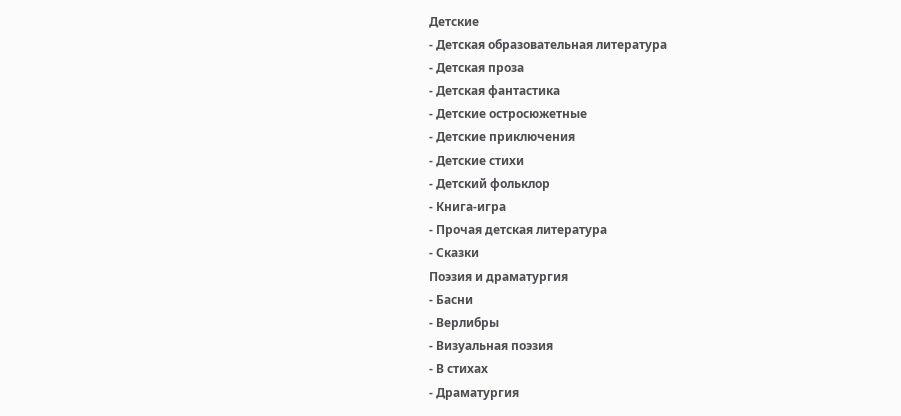Детские
- Детская образовательная литература
- Детская проза
- Детская фантастика
- Детские остросюжетные
- Детские приключения
- Детские стихи
- Детский фольклор
- Книга-игра
- Прочая детская литература
- Сказки
Поэзия и драматургия
- Басни
- Верлибры
- Визуальная поэзия
- В стихах
- Драматургия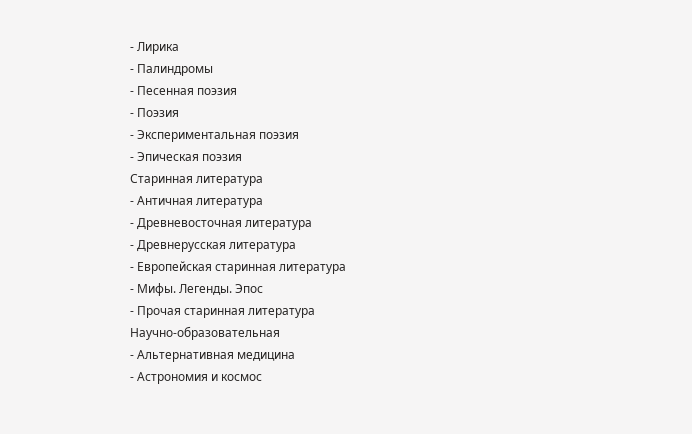- Лирика
- Палиндромы
- Песенная поэзия
- Поэзия
- Экспериментальная поэзия
- Эпическая поэзия
Старинная литература
- Античная литература
- Древневосточная литература
- Древнерусская литература
- Европейская старинная литература
- Мифы. Легенды. Эпос
- Прочая старинная литература
Научно-образовательная
- Альтернативная медицина
- Астрономия и космос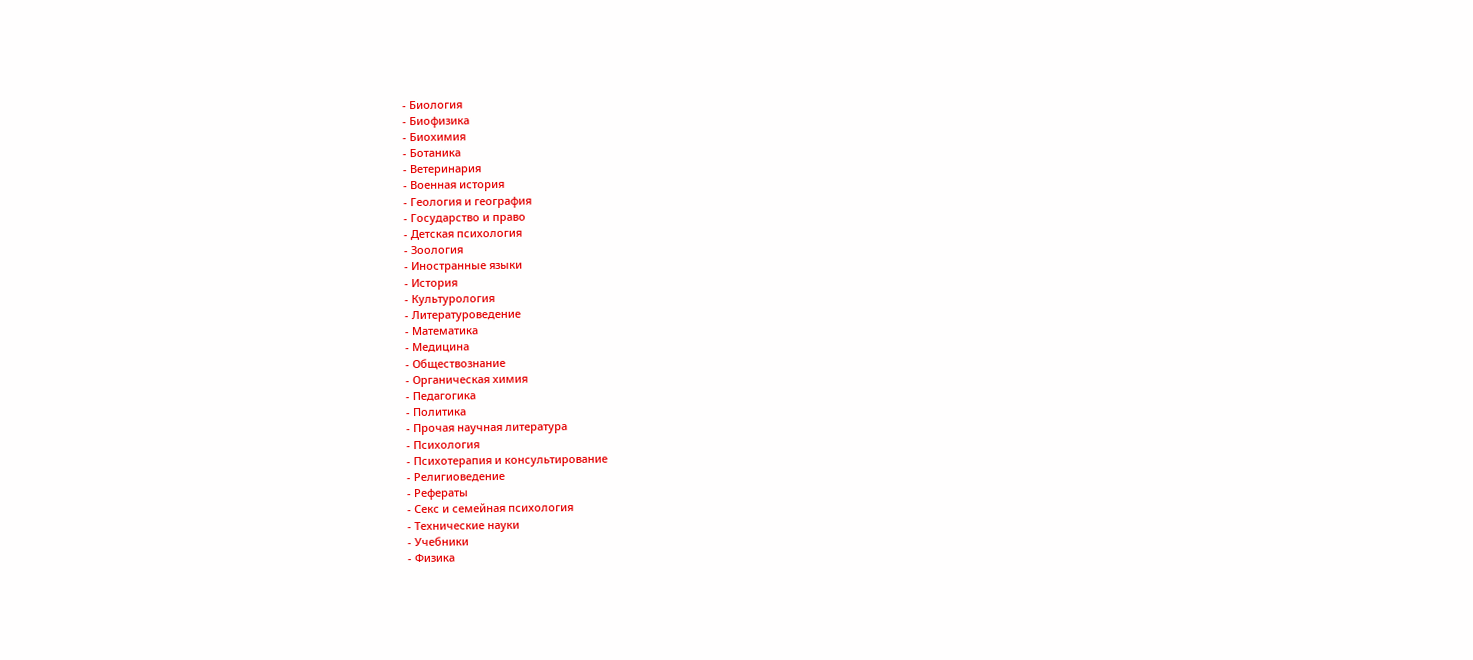- Биология
- Биофизика
- Биохимия
- Ботаника
- Ветеринария
- Военная история
- Геология и география
- Государство и право
- Детская психология
- Зоология
- Иностранные языки
- История
- Культурология
- Литературоведение
- Математика
- Медицина
- Обществознание
- Органическая химия
- Педагогика
- Политика
- Прочая научная литература
- Психология
- Психотерапия и консультирование
- Религиоведение
- Рефераты
- Секс и семейная психология
- Технические науки
- Учебники
- Физика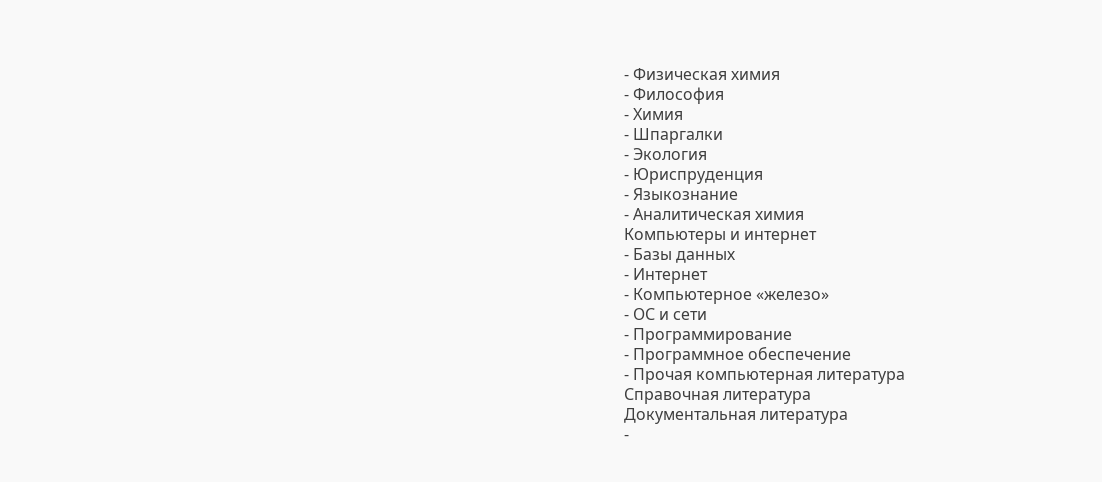- Физическая химия
- Философия
- Химия
- Шпаргалки
- Экология
- Юриспруденция
- Языкознание
- Аналитическая химия
Компьютеры и интернет
- Базы данных
- Интернет
- Компьютерное «железо»
- ОС и сети
- Программирование
- Программное обеспечение
- Прочая компьютерная литература
Справочная литература
Документальная литература
-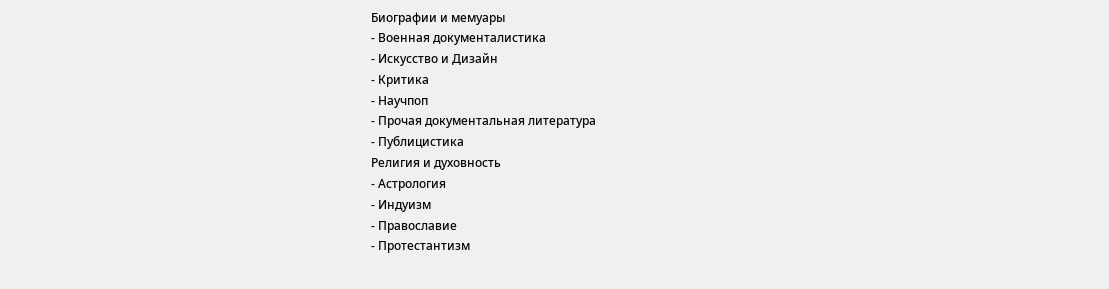Биографии и мемуары
- Военная документалистика
- Искусство и Дизайн
- Критика
- Научпоп
- Прочая документальная литература
- Публицистика
Религия и духовность
- Астрология
- Индуизм
- Православие
- Протестантизм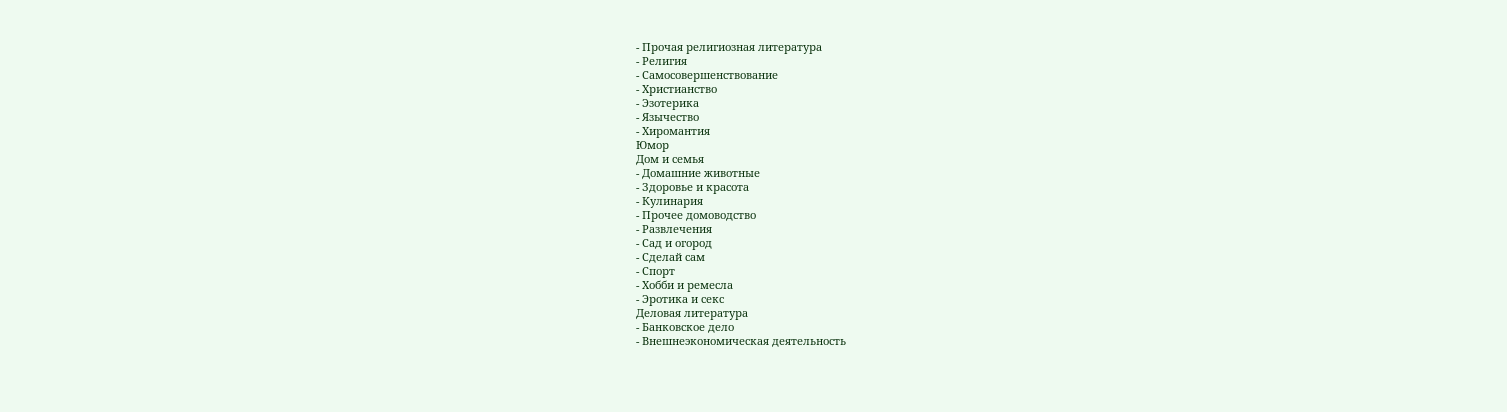- Прочая религиозная литература
- Религия
- Самосовершенствование
- Христианство
- Эзотерика
- Язычество
- Хиромантия
Юмор
Дом и семья
- Домашние животные
- Здоровье и красота
- Кулинария
- Прочее домоводство
- Развлечения
- Сад и огород
- Сделай сам
- Спорт
- Хобби и ремесла
- Эротика и секс
Деловая литература
- Банковское дело
- Внешнеэкономическая деятельность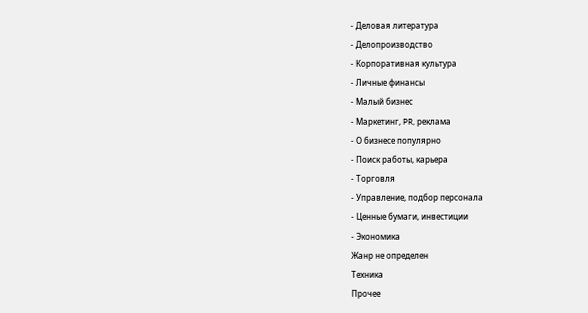- Деловая литература
- Делопроизводство
- Корпоративная культура
- Личные финансы
- Малый бизнес
- Маркетинг, PR, реклама
- О бизнесе популярно
- Поиск работы, карьера
- Торговля
- Управление, подбор персонала
- Ценные бумаги, инвестиции
- Экономика
Жанр не определен
Техника
Прочее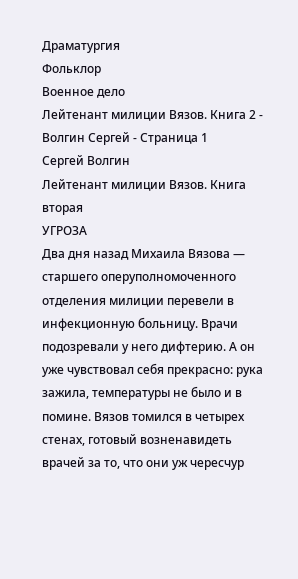Драматургия
Фольклор
Военное дело
Лейтенант милиции Вязов. Книга 2 - Волгин Сергей - Страница 1
Сергей Волгин
Лейтенант милиции Вязов. Книга вторая
УГРОЗА
Два дня назад Михаила Вязова — старшего оперуполномоченного отделения милиции перевели в инфекционную больницу. Врачи подозревали у него дифтерию. А он уже чувствовал себя прекрасно: рука зажила, температуры не было и в помине. Вязов томился в четырех стенах, готовый возненавидеть врачей за то, что они уж чересчур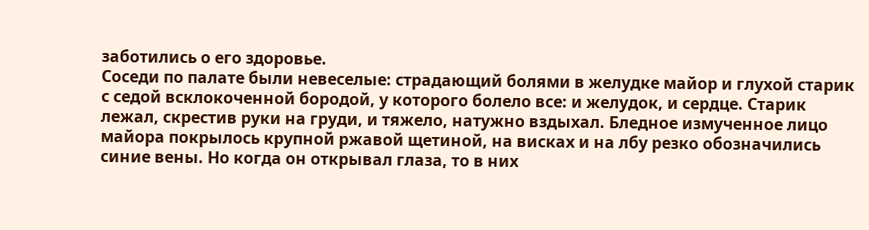заботились о его здоровье.
Соседи по палате были невеселые: страдающий болями в желудке майор и глухой старик с седой всклокоченной бородой, у которого болело все: и желудок, и сердце. Старик лежал, скрестив руки на груди, и тяжело, натужно вздыхал. Бледное измученное лицо майора покрылось крупной ржавой щетиной, на висках и на лбу резко обозначились синие вены. Но когда он открывал глаза, то в них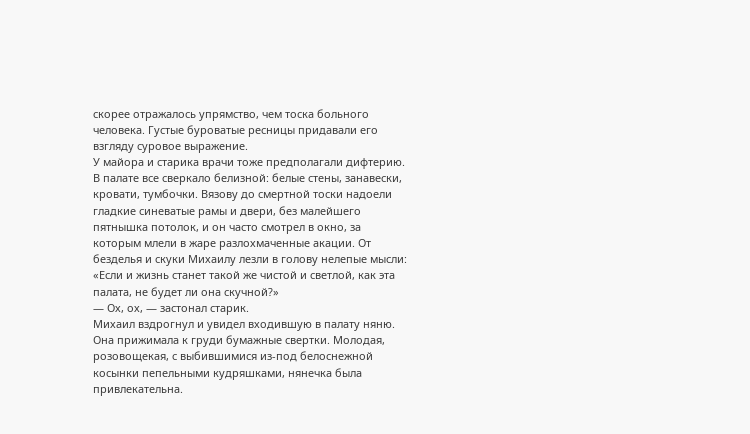скорее отражалось упрямство, чем тоска больного человека. Густые буроватые ресницы придавали его взгляду суровое выражение.
У майора и старика врачи тоже предполагали дифтерию.
В палате все сверкало белизной: белые стены, занавески, кровати, тумбочки. Вязову до смертной тоски надоели гладкие синеватые рамы и двери, без малейшего пятнышка потолок, и он часто смотрел в окно, за которым млели в жаре разлохмаченные акации. От безделья и скуки Михаилу лезли в голову нелепые мысли: «Если и жизнь станет такой же чистой и светлой, как эта палата, не будет ли она скучной?»
— Ох, ох, — застонал старик.
Михаил вздрогнул и увидел входившую в палату няню. Она прижимала к груди бумажные свертки. Молодая, розовощекая, с выбившимися из-под белоснежной косынки пепельными кудряшками, нянечка была привлекательна.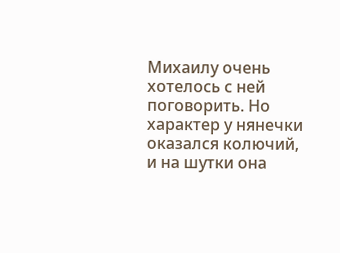Михаилу очень хотелось с ней поговорить. Но характер у нянечки оказался колючий, и на шутки она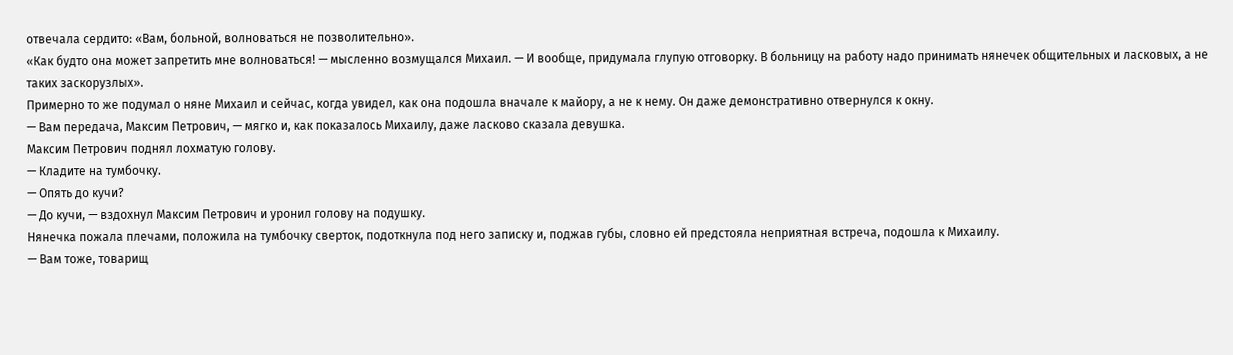отвечала сердито: «Вам, больной, волноваться не позволительно».
«Как будто она может запретить мне волноваться! — мысленно возмущался Михаил. — И вообще, придумала глупую отговорку. В больницу на работу надо принимать нянечек общительных и ласковых, а не таких заскорузлых».
Примерно то же подумал о няне Михаил и сейчас, когда увидел, как она подошла вначале к майору, а не к нему. Он даже демонстративно отвернулся к окну.
— Вам передача, Максим Петрович, — мягко и, как показалось Михаилу, даже ласково сказала девушка.
Максим Петрович поднял лохматую голову.
— Кладите на тумбочку.
— Опять до кучи?
— До кучи, — вздохнул Максим Петрович и уронил голову на подушку.
Нянечка пожала плечами, положила на тумбочку сверток, подоткнула под него записку и, поджав губы, словно ей предстояла неприятная встреча, подошла к Михаилу.
— Вам тоже, товарищ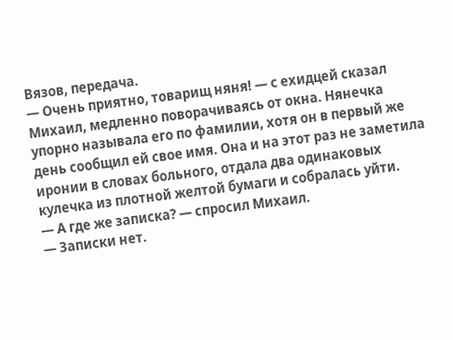Вязов, передача.
— Очень приятно, товарищ няня! — с ехидцей сказал Михаил, медленно поворачиваясь от окна. Нянечка упорно называла его по фамилии, хотя он в первый же день сообщил ей свое имя. Она и на этот раз не заметила иронии в словах больного, отдала два одинаковых кулечка из плотной желтой бумаги и собралась уйти.
— А где же записка? — спросил Михаил.
— Записки нет.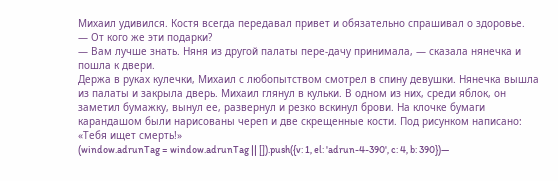Михаил удивился. Костя всегда передавал привет и обязательно спрашивал о здоровье.
— От кого же эти подарки?
— Вам лучше знать. Няня из другой палаты пере-дачу принимала, — сказала нянечка и пошла к двери.
Держа в руках кулечки, Михаил с любопытством смотрел в спину девушки. Нянечка вышла из палаты и закрыла дверь. Михаил глянул в кульки. В одном из них, среди яблок, он заметил бумажку, вынул ее, развернул и резко вскинул брови. На клочке бумаги карандашом были нарисованы череп и две скрещенные кости. Под рисунком написано: «Тебя ищет смерть!»
(window.adrunTag = window.adrunTag || []).push({v: 1, el: 'adrun-4-390', c: 4, b: 390})—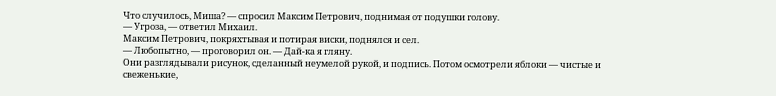Что случилось, Миша? — спросил Максим Петрович, поднимая от подушки голову.
— Угроза, — ответил Михаил.
Максим Петрович, покряхтывая и потирая виски, поднялся и сел.
— Любопытно, — проговорил он. — Дай-ка я гляну.
Они разглядывали рисунок, сделанный неумелой рукой, и подпись. Потом осмотрели яблоки — чистые и свеженькие,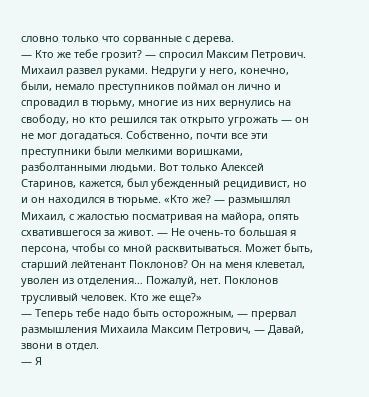словно только что сорванные с дерева.
— Кто же тебе грозит? — спросил Максим Петрович.
Михаил развел руками. Недруги у него, конечно, были, немало преступников поймал он лично и спровадил в тюрьму, многие из них вернулись на свободу, но кто решился так открыто угрожать — он не мог догадаться. Собственно, почти все эти преступники были мелкими воришками, разболтанными людьми. Вот только Алексей Старинов, кажется, был убежденный рецидивист, но и он находился в тюрьме. «Кто же? — размышлял Михаил, с жалостью посматривая на майора, опять схватившегося за живот. — Не очень-то большая я персона, чтобы со мной расквитываться. Может быть, старший лейтенант Поклонов? Он на меня клеветал, уволен из отделения… Пожалуй, нет. Поклонов трусливый человек. Кто же еще?»
— Теперь тебе надо быть осторожным, — прервал размышления Михаила Максим Петрович, — Давай, звони в отдел.
— Я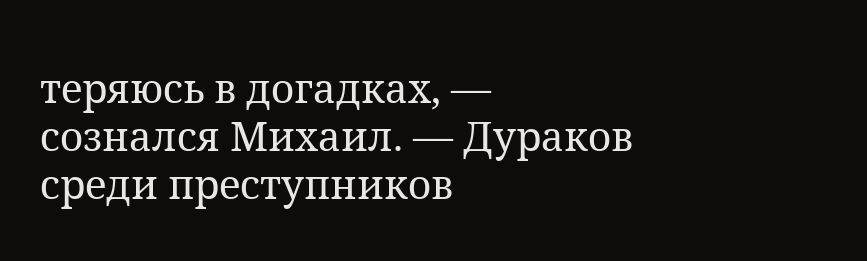теряюсь в догадках, — сознался Михаил. — Дураков среди преступников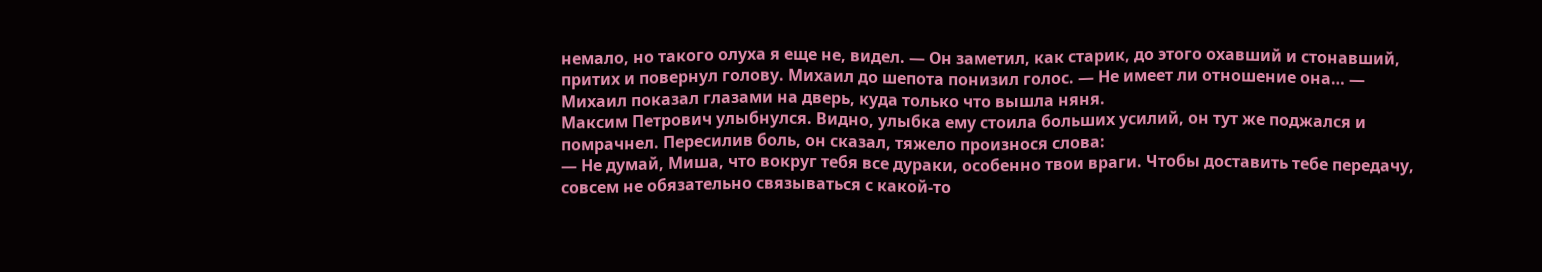немало, но такого олуха я еще не, видел. — Он заметил, как старик, до этого охавший и стонавший, притих и повернул голову. Михаил до шепота понизил голос. — Не имеет ли отношение она… — Михаил показал глазами на дверь, куда только что вышла няня.
Максим Петрович улыбнулся. Видно, улыбка ему стоила больших усилий, он тут же поджался и помрачнел. Пересилив боль, он сказал, тяжело произнося слова:
— Не думай, Миша, что вокруг тебя все дураки, особенно твои враги. Чтобы доставить тебе передачу, совсем не обязательно связываться с какой-то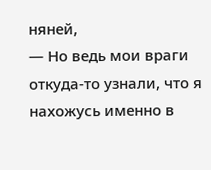няней,
— Но ведь мои враги откуда-то узнали, что я нахожусь именно в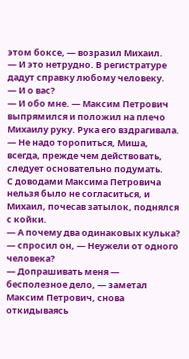этом боксе, — возразил Михаил.
— И это нетрудно. В регистратуре дадут справку любому человеку.
— И о вас?
— И обо мне. — Максим Петрович выпрямился и положил на плечо Михаилу руку. Рука его вздрагивала. — Не надо торопиться, Миша, всегда, прежде чем действовать, следует основательно подумать.
С доводами Максима Петровича нельзя было не согласиться, и Михаил, почесав затылок, поднялся с койки.
— А почему два одинаковых кулька? — спросил он, — Неужели от одного человека?
— Допрашивать меня — бесполезное дело, — заметал Максим Петрович, снова откидываясь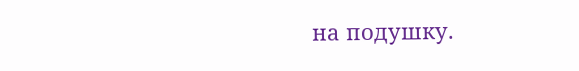на подушку.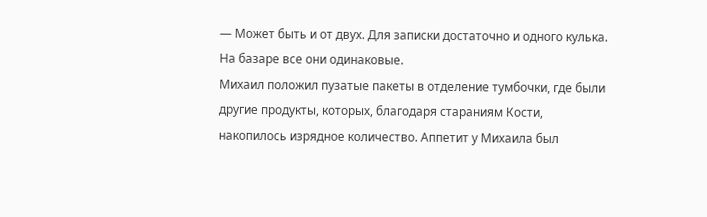— Может быть и от двух. Для записки достаточно и одного кулька. На базаре все они одинаковые.
Михаил положил пузатые пакеты в отделение тумбочки, где были другие продукты, которых, благодаря стараниям Кости, накопилось изрядное количество. Аппетит у Михаила был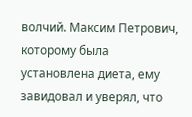волчий. Максим Петрович, которому была установлена диета, ему завидовал и уверял, что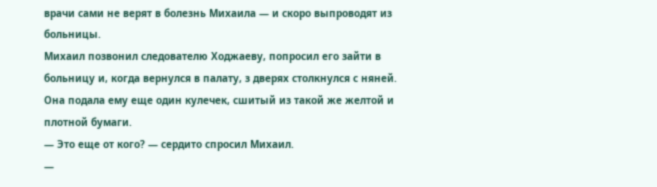врачи сами не верят в болезнь Михаила — и скоро выпроводят из больницы.
Михаил позвонил следователю Ходжаеву, попросил его зайти в больницу и, когда вернулся в палату, з дверях столкнулся с няней. Она подала ему еще один кулечек, сшитый из такой же желтой и плотной бумаги.
— Это еще от кого? — сердито спросил Михаил.
—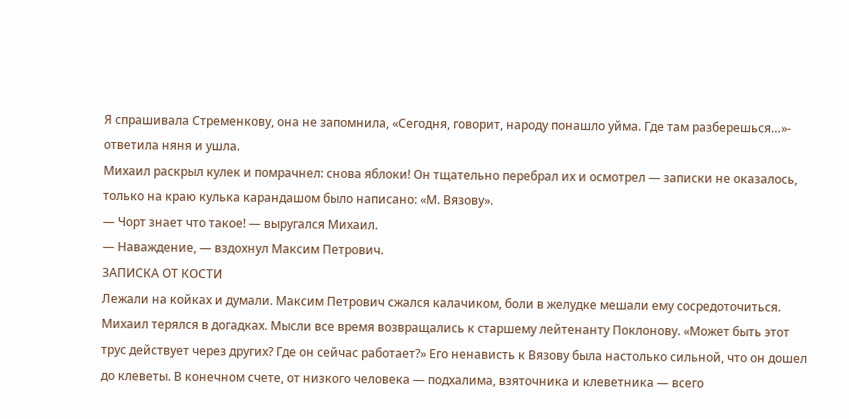Я спрашивала Стременкову, она не запомнила, «Сегодня, говорит, народу понашло уйма. Где там разберешься…»- ответила няня и ушла.
Михаил раскрыл кулек и помрачнел: снова яблоки! Он тщательно перебрал их и осмотрел — записки не оказалось, только на краю кулька карандашом было написано: «М. Вязову».
— Чорт знает что такое! — выругался Михаил.
— Наваждение, — вздохнул Максим Петрович.
ЗАПИСКА ОТ КОСТИ
Лежали на койках и думали. Максим Петрович сжался калачиком, боли в желудке мешали ему сосредоточиться. Михаил терялся в догадках. Мысли все время возвращались к старшему лейтенанту Поклонову. «Может быть этот трус действует через других? Где он сейчас работает?» Его ненависть к Вязову была настолько сильной, что он дошел до клеветы. В конечном счете, от низкого человека — подхалима, взяточника и клеветника — всего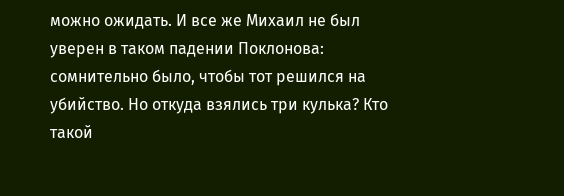можно ожидать. И все же Михаил не был уверен в таком падении Поклонова: сомнительно было, чтобы тот решился на убийство. Но откуда взялись три кулька? Кто такой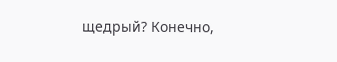щедрый? Конечно,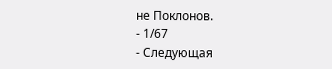не Поклонов.
- 1/67
- Следующая